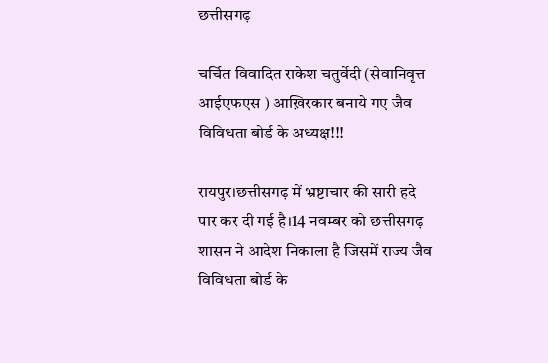छत्तीसगढ़

चर्चित विवादित राकेश चतुर्वेदी (सेवानिवृत्त आईएफएस ) आख़िरकार बनाये गए जैव विविधता बोर्ड के अध्यक्ष!!!

रायपुर।छत्तीसगढ़ में भ्रष्टाचार की सारी हदे पार कर दी गई है।14 नवम्बर को छत्तीसगढ़ शासन ने आदेश निकाला है जिसमें राज्य जैव विविधता बोर्ड के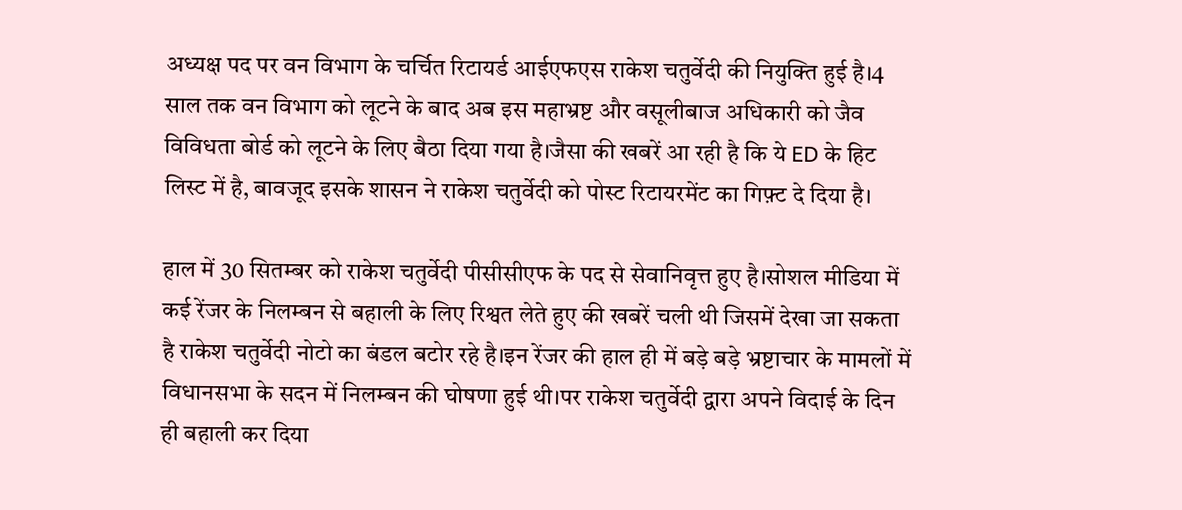अध्यक्ष पद पर वन विभाग के चर्चित रिटायर्ड आईएफएस राकेश चतुर्वेदी की नियुक्ति हुई है।4 साल तक वन विभाग को लूटने के बाद अब इस महाभ्रष्ट और वसूलीबाज अधिकारी को जैव विविधता बोर्ड को लूटने के लिए बैठा दिया गया है।जैसा की खबरें आ रही है कि ये ED के हिट लिस्ट में है, बावजूद इसके शासन ने राकेश चतुर्वेदी को पोस्ट रिटायरमेंट का गिफ़्ट दे दिया है।

हाल में 30 सितम्बर को राकेश चतुर्वेदी पीसीसीएफ के पद से सेवानिवृत्त हुए है।सोशल मीडिया में कई रेंजर के निलम्बन से बहाली के लिए रिश्वत लेते हुए की खबरें चली थी जिसमें देखा जा सकता है राकेश चतुर्वेदी नोटो का बंडल बटोर रहे है।इन रेंजर की हाल ही में बड़े बड़े भ्रष्टाचार के मामलों में विधानसभा के सदन में निलम्बन की घोषणा हुई थी।पर राकेश चतुर्वेदी द्वारा अपने विदाई के दिन ही बहाली कर दिया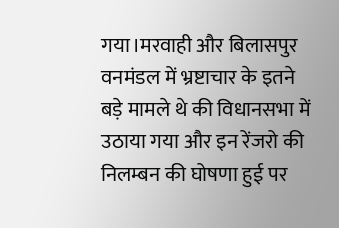गया।मरवाही और बिलासपुर वनमंडल में भ्रष्टाचार के इतने बड़े मामले थे की विधानसभा में उठाया गया और इन रेंजरो की निलम्बन की घोषणा हुई पर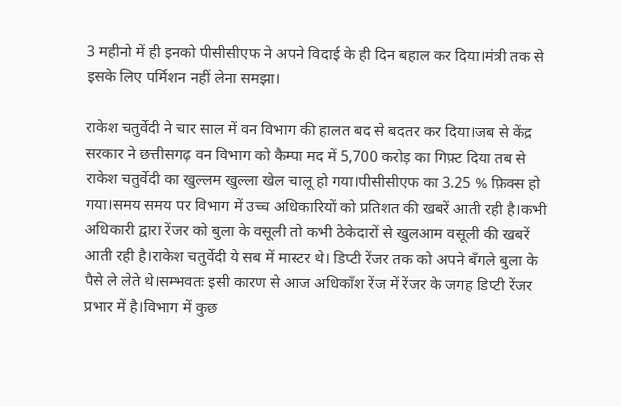3 महीनो में ही इनको पीसीसीएफ ने अपने विदाई के ही दिन बहाल कर दिया।मंत्री तक से इसके लिए पर्मिशन नहीं लेना समझा।

राकेश चतुर्वेदी ने चार साल में वन विभाग की हालत बद से बदतर कर दिया।जब से केंद्र सरकार ने छत्तीसगढ़ वन विभाग को कैम्पा मद में 5,700 करोड़ का गिफ़्ट दिया तब से राकेश चतुर्वेदी का खुल्लम खुल्ला खेल चालू हो गया।पीसीसीएफ का 3.25 % फ़िक्स हो गया।समय समय पर विभाग में उच्च अधिकारियों को प्रतिशत की खबरें आती रही है।कभी अधिकारी द्वारा रेंजर को बुला के वसूली तो कभी ठेकेदारों से खुलआम वसूली की खबरें आती रही है।राकेश चतुर्वेदी ये सब में मास्टर थे। डिप्टी रेंजर तक को अपने बँगले बुला के पैसे ले लेते थे।सम्भवतः इसी कारण से आज अधिकाँश रेंज में रेंजर के जगह डिप्टी रेंजर प्रभार में है।विभाग में कुछ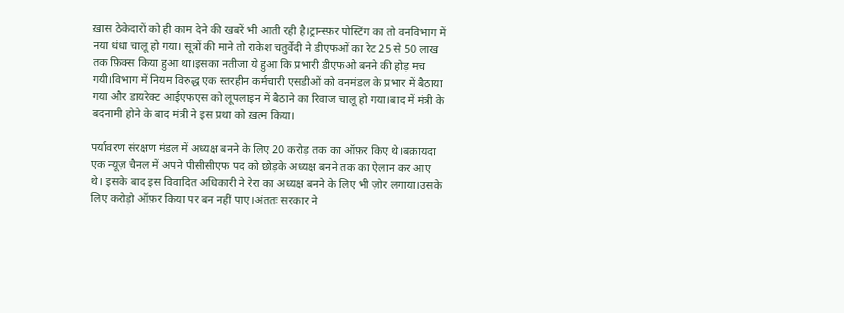ख़ास ठेकेदारों को ही काम देने की खबरें भी आती रही है।ट्रान्स्फ़र पोस्टिंग का तो वनविभाग में नया धंधा चालू हो गया। सूत्रों की माने तो राकेश चतुर्वेदी ने डीएफओं का रेट 25 से 50 लाख तक फ़िक्स किया हुआ था।इसका नतीजा ये हुआ कि प्रभारी डीएफओ बनने की होड़ मच गयी।विभाग में नियम विरुद्ध एक स्तरहीन कर्मचारी एसडीओं को वनमंडल के प्रभार में बैठाया गया और डायरेक्ट आईएफएस को लूपलाइन में बैठाने का रिवाज चालू हो गया।बाद में मंत्री के बदनामी होने के बाद मंत्री ने इस प्रथा को ख़त्म किया।

पर्यावरण संरक्षण मंडल में अध्यक्ष बनने के लिए 20 करोड़ तक का ऑफ़र किए थे।बक़ायदा एक न्यूज़ चैनल में अपने पीसीसीएफ पद को छोड़के अध्यक्ष बनने तक का ऐलान कर आए थे। इसके बाद इस विवादित अधिकारी ने रेरा का अध्यक्ष बनने के लिए भी ज़ोर लगाया।उसके लिए करोड़ो ऑफ़र किया पर बन नहीं पाए।अंततः सरकार ने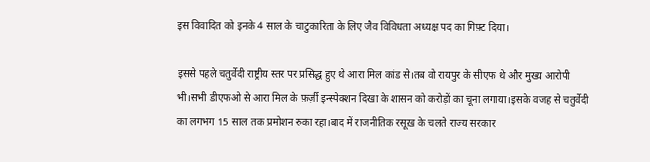इस विवादित को इनके 4 साल के चाटुकारिता के लिए जैव विविधता अध्यक्ष पद का गिफ़्ट दिया।

इससे पहले चतुर्वेदी राष्ट्रीय स्तर पर प्रसिद्ध हुए थे आरा मिल कांड से।तब वो रायपुर के सीएफ थे और मुख्य आरोपी भी।सभी डीएफओ से आरा मिल के फ़र्ज़ी इन्स्पेक्शन दिखा के शासन को करोड़ों का चूना लगाया।इसके वजह से चतुर्वेदी का लगभग 15 साल तक प्रमोशन रुका रहा।बाद में राजनीतिक रसूख़ के चलते राज्य सरकार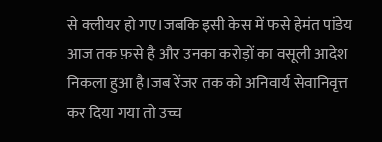से क्लीयर हो गए।जबकि इसी केस में फसे हेमंत पांडेय आज तक फ़से है और उनका करोड़ों का वसूली आदेश निकला हुआ है।जब रेंजर तक को अनिवार्य सेवानिवृत्त कर दिया गया तो उच्च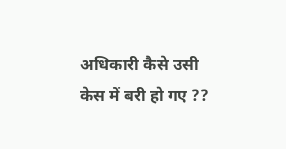अधिकारी कैसे उसी केस में बरी हो गए ??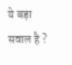ये बड़ा सवाल है ?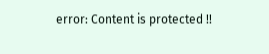error: Content is protected !!